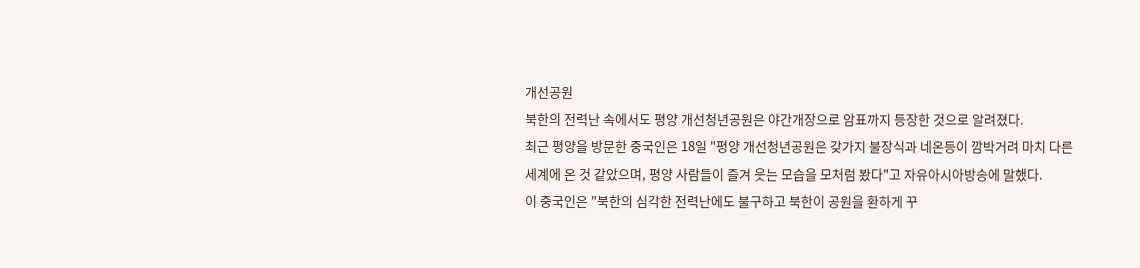개선공원
북한의 전력난 속에서도 평양 개선청년공원은 야간개장으로 암표까지 등장한 것으로 알려졌다.
최근 평양을 방문한 중국인은 18일 "평양 개선청년공원은 갖가지 불장식과 네온등이 깜박거려 마치 다른 세계에 온 것 같았으며, 평양 사람들이 즐겨 웃는 모습을 모처럼 봤다"고 자유아시아방송에 말했다.
이 중국인은 "북한의 심각한 전력난에도 불구하고 북한이 공원을 환하게 꾸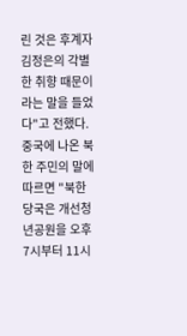린 것은 후계자 김정은의 각별한 취향 때문이라는 말을 들었다"고 전했다.
중국에 나온 북한 주민의 말에 따르면 "북한당국은 개선청년공원을 오후 7시부터 11시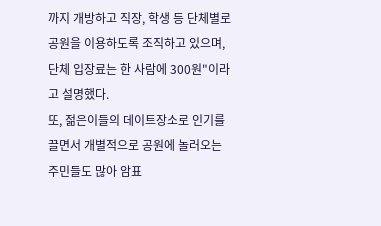까지 개방하고 직장, 학생 등 단체별로 공원을 이용하도록 조직하고 있으며, 단체 입장료는 한 사람에 300원"이라고 설명했다.
또, 젊은이들의 데이트장소로 인기를 끌면서 개별적으로 공원에 놀러오는 주민들도 많아 암표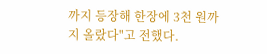까지 등장해 한장에 3천 원까지 올랐다"고 전했다.